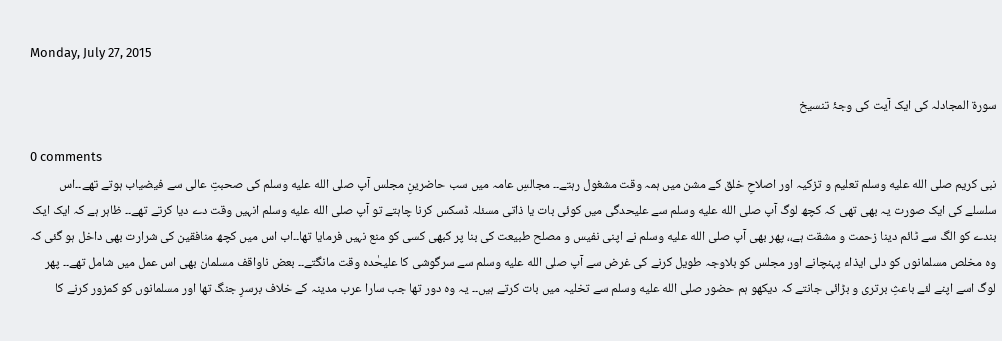Monday, July 27, 2015

سورۃ المجادلہ کی ایک آیت کی وجۂ تنسیخ

0 comments
نبی کریم صلى الله عليه وسلم تعلیم و تزکیہ اور اصلاحِ خلق کے مشن میں ہمہ وقت مشغول رہتے۔۔ مجالسِ عامہ میں سب حاضرینِ مجلس آپ صلى الله عليه وسلم کی صحبتِ عالی سے فیضیاب ہوتے تھے۔۔اس سلسلے کی ایک صورت یہ بھی تھی کہ کچھ لوگ آپ صلى الله عليه وسلم سے علیحدگی میں کوئی بات یا ذاتی مسئلہ ڈسکس کرنا چاہتے تو آپ صلى الله عليه وسلم انہیں وقت دے دیا کرتے تھے۔۔ ظاہر ہے کہ ایک ایک بندے کو الگ سے ٹائم دینا زحمت و مشقت ہے،، پھر بھی آپ صلى الله عليه وسلم نے اپنی نفیس و مصلح طبیعت کی بنا پر کبھی کسی کو منع نہیں فرمایا تھا۔۔اب اس میں کچھ منافقین کی شرارت بھی داخل ہو گئی کہ وہ مخلص مسلمانوں کو دلی ایذاء پہنچانے اور مجلس کو بلاوجہ طویل کرنے کی غرض سے آپ صلى الله عليه وسلم سے سرگوشی کا علیحٰدہ وقت مانگتے۔۔ بعض ناواقف مسلمان بھی اس عمل میں شامل تھے۔۔ پھر لوگ اسے اپنے لئے باعثِ برتری و بڑائی جانتے کہ دیکھو ہم حضور صلى الله عليه وسلم سے تخلیہ میں بات کرتے ہیں۔۔ یہ وہ دور تھا جب سارا عرب مدینہ کے خلاف برسرِ جنگ تھا اور مسلمانوں کو کمزور کرنے کا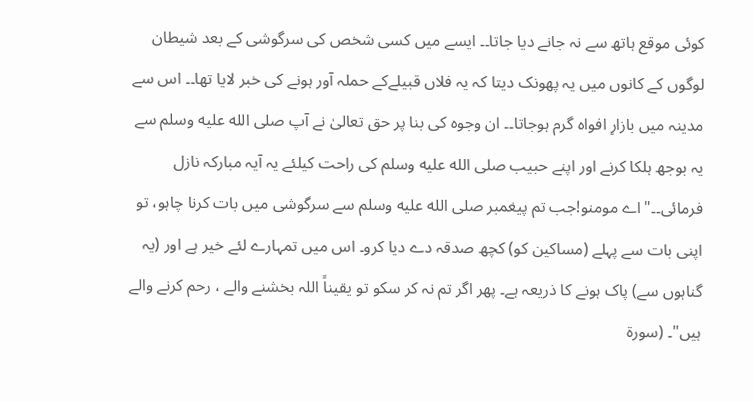کوئی موقع ہاتھ سے نہ جانے دیا جاتا۔۔ ایسے میں کسی شخص کی سرگوشی کے بعد شیطان لوگوں کے کانوں میں یہ پھونک دیتا کہ یہ فلاں قبیلےکے حملہ آور ہونے کی خبر لایا تھا۔۔ اس سے مدینہ میں بازارِ افواہ گرم ہوجاتا۔۔ ان وجوہ کی بنا پر حق تعالیٰ نے آپ صلى الله عليه وسلم سے یہ بوجھ ہلکا کرنے اور اپنے حبیب صلى الله عليه وسلم کی راحت کیلئے یہ آیہ مبارکہ نازل فرمائی۔۔"اے مومنو!جب تم پیغمبر صلى الله عليه وسلم سے سرگوشی میں بات کرنا چاہو، تو اپنی بات سے پہلے (مساکین کو) کچھ صدقہ دے دیا کرو۔ اس میں تمہارے لئے خیر ہے اور (یہ گناہوں سے) پاک ہونے کا ذریعہ ہے۔ پھر اگر تم نہ کر سکو تو یقیناً اللہ بخشنے والے ، رحم کرنے والے ہیں"۔ (سورۃ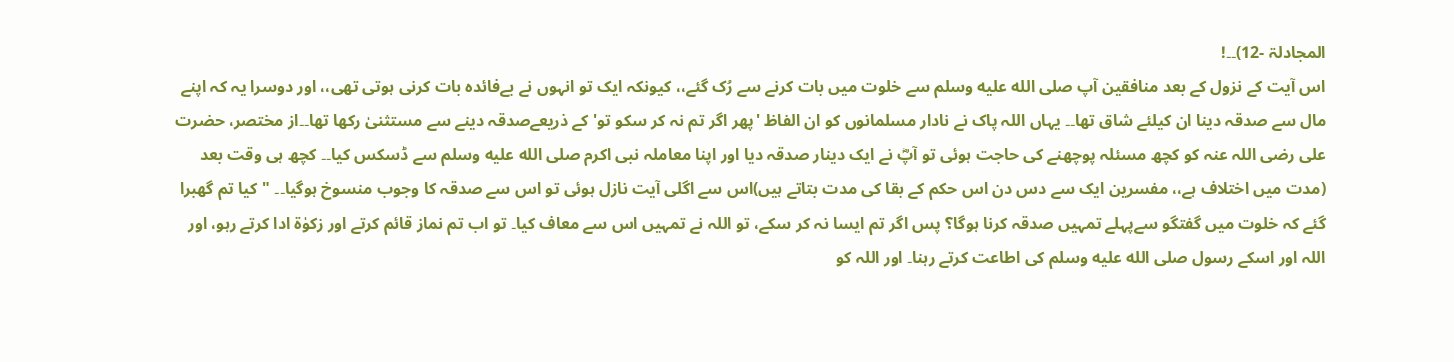المجادلۃ -12)۔۔!
اس آیت کے نزول کے بعد منافقین آپ صلى الله عليه وسلم سے خلوت میں بات کرنے سے رُک گئے،، کیونکہ ایک تو انہوں نے بےفائدہ بات کرنی ہوتی تھی،، اور دوسرا یہ کہ اپنے مال سے صدقہ دینا ان کیلئے شاق تھا۔۔ یہاں اللہ پاک نے نادار مسلمانوں کو ان الفاظ 'پھر اگر تم نہ کر سکو تو' کے ذریعےصدقہ دینے سے مستثنیٰ رکھا تھا۔۔از مختصر، حضرت علی رضی اللہ عنہ کو کچھ مسئلہ پوچھنے کی حاجت ہوئی تو آپؓ نے ایک دینار صدقہ دیا اور اپنا معاملہ نبی اکرم صلى الله عليه وسلم سے ڈسکس کیا۔۔ کچھ ہی وقت بعد (مدت میں اختلاف ہے،، مفسرین ایک سے دس دن اس حکم کے بقا کی مدت بتاتے ہیں)اس سے اگلی آیت نازل ہوئی تو اس سے صدقہ کا وجوب منسوخ ہوگیا۔۔ "کیا تم گھبرا گئے کہ خلوت میں گفتگو سےپہلے تمہیں صدقہ کرنا ہوگا؟ پس اگر تم ایسا نہ کر سکے، تو اللہ نے تمہیں اس سے معاف کیا۔ تو اب تم نماز قائم کرتے اور زکوٰۃ ادا کرتے رہو، اور اللہ اور اسکے رسول صلى الله عليه وسلم کی اطاعت کرتے رہنا۔ اور اللہ کو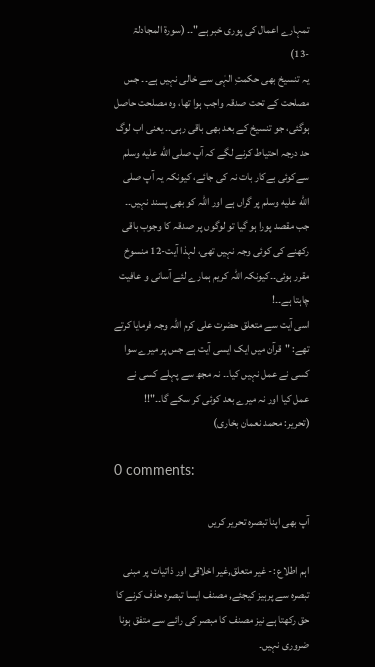تمہارے اعمال کی پوری خبر ہے"۔۔ (سورۃ المجادلۃ -13)
یہ تنسیخ بھی حکمتِ الہٰی سے خالی نہیں ہے۔۔ جس مصلحت کے تحت صدقہ واجب ہوا تھا، وہ مصلحت حاصل ہوگئی، جو تنسیخ کے بعد بھی باقی رہی۔۔ یعنی اب لوگ حد درجہ احتیاط کرنے لگے کہ آپ صلى الله عليه وسلم سےکوئی بےکار بات نہ کی جائے، کیونکہ یہ آپ صلى الله عليه وسلم پر گراں ہے اور اللہ کو بھی پسند نہیں۔۔ جب مقصد پورا ہو گیا تو لوگوں پر صدقہ کا وجوب باقی رکھنے کی کوئی وجہ نہیں تھی، لہذا آیت-12 منسوخ مقرر ہوئی۔۔کیونکہ اللہ کریم ہمارے لئے آسانی و عافیت چاہتا ہے۔۔!
اسی آیت سے متعلق حضرت علی کرم اللہ وجہ فرمایا کرتے تھے: "قرآن میں ایک ایسی آیت ہے جس پر میرے سوا کسی نے عمل نہیں کیا۔۔ نہ مجھ سے پہلے کسی نے عمل کیا اور نہ میرے بعد کوئی کر سکے گا۔۔"!!
(تحریر: محمد نعمان بخاری)

0 comments:

آپ بھی اپنا تبصرہ تحریر کریں

اہم اطلاع :- غیر متعلق,غیر اخلاقی اور ذاتیات پر مبنی تبصرہ سے پرہیز کیجئے, مصنف ایسا تبصرہ حذف کرنے کا حق رکھتا ہے نیز مصنف کا مبصر کی رائے سے متفق ہونا ضروری نہیں۔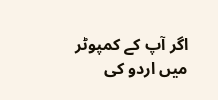اگر آپ کے کمپوٹر میں اردو کی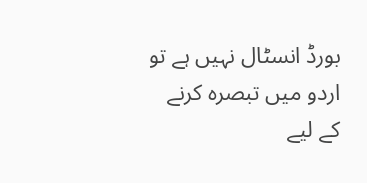بورڈ انسٹال نہیں ہے تو اردو میں تبصرہ کرنے کے لیے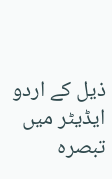ذیل کے اردو ایڈیٹر میں تبصرہ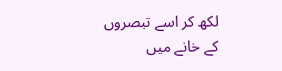لکھ کر اسے تبصروں کے خانے میں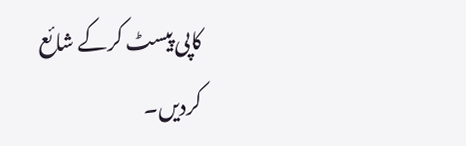کاپی پیسٹ کرکے شائع کردیں۔